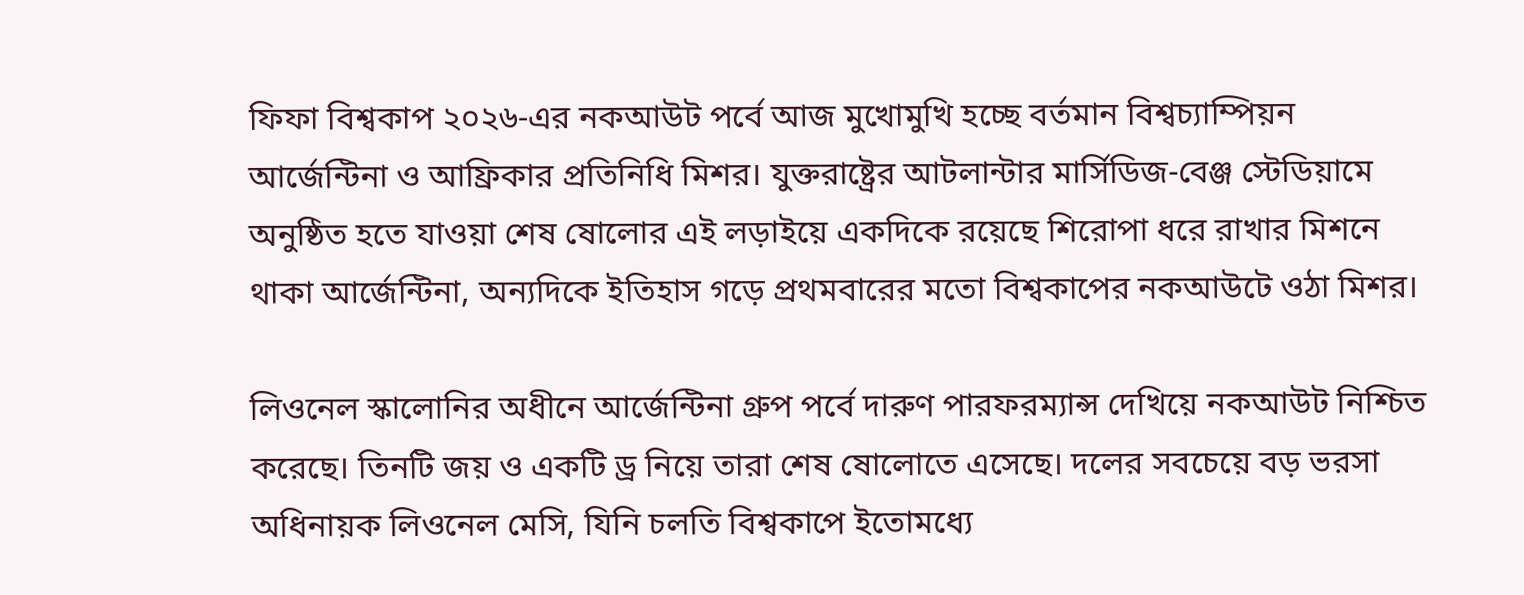ফিফা বিশ্বকাপ ২০২৬-এর নকআউট পর্বে আজ মুখোমুখি হচ্ছে বর্তমান বিশ্বচ্যাম্পিয়ন আর্জেন্টিনা ও আফ্রিকার প্রতিনিধি মিশর। যুক্তরাষ্ট্রের আটলান্টার মার্সিডিজ-বেঞ্জ স্টেডিয়ামে অনুষ্ঠিত হতে যাওয়া শেষ ষোলোর এই লড়াইয়ে একদিকে রয়েছে শিরোপা ধরে রাখার মিশনে থাকা আর্জেন্টিনা, অন্যদিকে ইতিহাস গড়ে প্রথমবারের মতো বিশ্বকাপের নকআউটে ওঠা মিশর।

লিওনেল স্কালোনির অধীনে আর্জেন্টিনা গ্রুপ পর্বে দারুণ পারফরম্যান্স দেখিয়ে নকআউট নিশ্চিত করেছে। তিনটি জয় ও একটি ড্র নিয়ে তারা শেষ ষোলোতে এসেছে। দলের সবচেয়ে বড় ভরসা অধিনায়ক লিওনেল মেসি, যিনি চলতি বিশ্বকাপে ইতোমধ্যে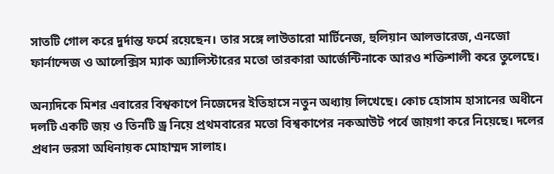সাতটি গোল করে দুর্দান্ত ফর্মে রয়েছেন। তার সঙ্গে লাউতারো মার্টিনেজ, হুলিয়ান আলভারেজ, এনজো ফার্নান্দেজ ও আলেক্সিস ম্যাক অ্যালিস্টারের মতো তারকারা আর্জেন্টিনাকে আরও শক্তিশালী করে তুলেছে।

অন্যদিকে মিশর এবারের বিশ্বকাপে নিজেদের ইতিহাসে নতুন অধ্যায় লিখেছে। কোচ হোসাম হাসানের অধীনে দলটি একটি জয় ও তিনটি ড্র নিয়ে প্রথমবারের মতো বিশ্বকাপের নকআউট পর্বে জায়গা করে নিয়েছে। দলের প্রধান ভরসা অধিনায়ক মোহাম্মদ সালাহ।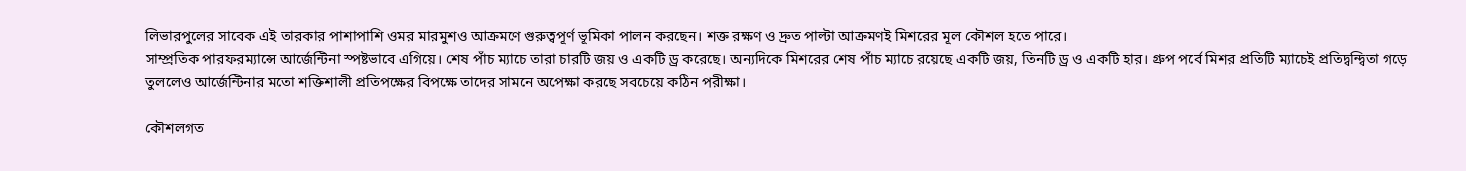লিভারপুলের সাবেক এই তারকার পাশাপাশি ওমর মারমুশও আক্রমণে গুরুত্বপূর্ণ ভূমিকা পালন করছেন। শক্ত রক্ষণ ও দ্রুত পাল্টা আক্রমণই মিশরের মূল কৌশল হতে পারে।
সাম্প্রতিক পারফরম্যান্সে আর্জেন্টিনা স্পষ্টভাবে এগিয়ে। শেষ পাঁচ ম্যাচে তারা চারটি জয় ও একটি ড্র করেছে। অন্যদিকে মিশরের শেষ পাঁচ ম্যাচে রয়েছে একটি জয়, তিনটি ড্র ও একটি হার। গ্রুপ পর্বে মিশর প্রতিটি ম্যাচেই প্রতিদ্বন্দ্বিতা গড়ে তুললেও আর্জেন্টিনার মতো শক্তিশালী প্রতিপক্ষের বিপক্ষে তাদের সামনে অপেক্ষা করছে সবচেয়ে কঠিন পরীক্ষা।

কৌশলগত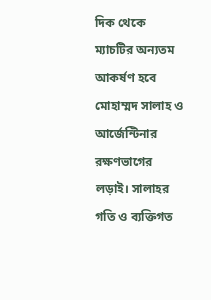দিক থেকে ম্যাচটির অন্যতম আকর্ষণ হবে মোহাম্মদ সালাহ ও আর্জেন্টিনার রক্ষণভাগের লড়াই। সালাহর গতি ও ব্যক্তিগত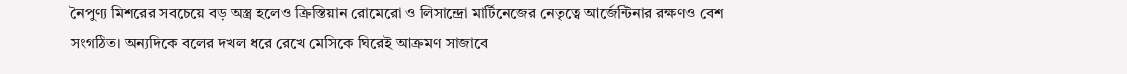নৈপুণ্য মিশরের সবচেয়ে বড় অস্ত্র হলেও ক্রিস্তিয়ান রোমেরো ও লিসান্দ্রো মার্টিনেজের নেতৃত্বে আর্জেন্টিনার রক্ষণও বেশ সংগঠিত। অন্যদিকে বলের দখল ধরে রেখে মেসিকে ঘিরেই আক্রমণ সাজাবে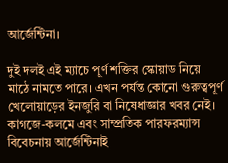আর্জেন্টিনা।

দুই দলই এই ম্যাচে পূর্ণ শক্তির স্কোয়াড নিয়ে মাঠে নামতে পারে। এখন পর্যন্ত কোনো গুরুত্বপূর্ণ খেলোয়াড়ের ইনজুরি বা নিষেধাজ্ঞার খবর নেই।
কাগজে-কলমে এবং সাম্প্রতিক পারফরম্যান্স বিবেচনায় আর্জেন্টিনাই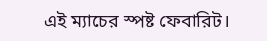এই ম্যাচের স্পষ্ট ফেবারিট।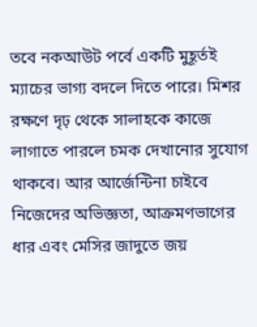তবে নকআউট পর্বে একটি মুহূর্তই ম্যাচের ভাগ্য বদলে দিতে পারে। মিশর রক্ষণে দৃঢ় থেকে সালাহকে কাজে লাগাতে পারলে চমক দেখানোর সুযোগ থাকবে। আর আর্জেন্টিনা চাইবে নিজেদের অভিজ্ঞতা, আক্রমণভাগের ধার এবং মেসির জাদুতে জয়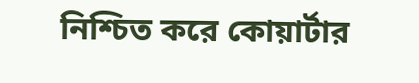নিশ্চিত করে কোয়ার্টার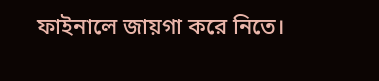ফাইনালে জায়গা করে নিতে।